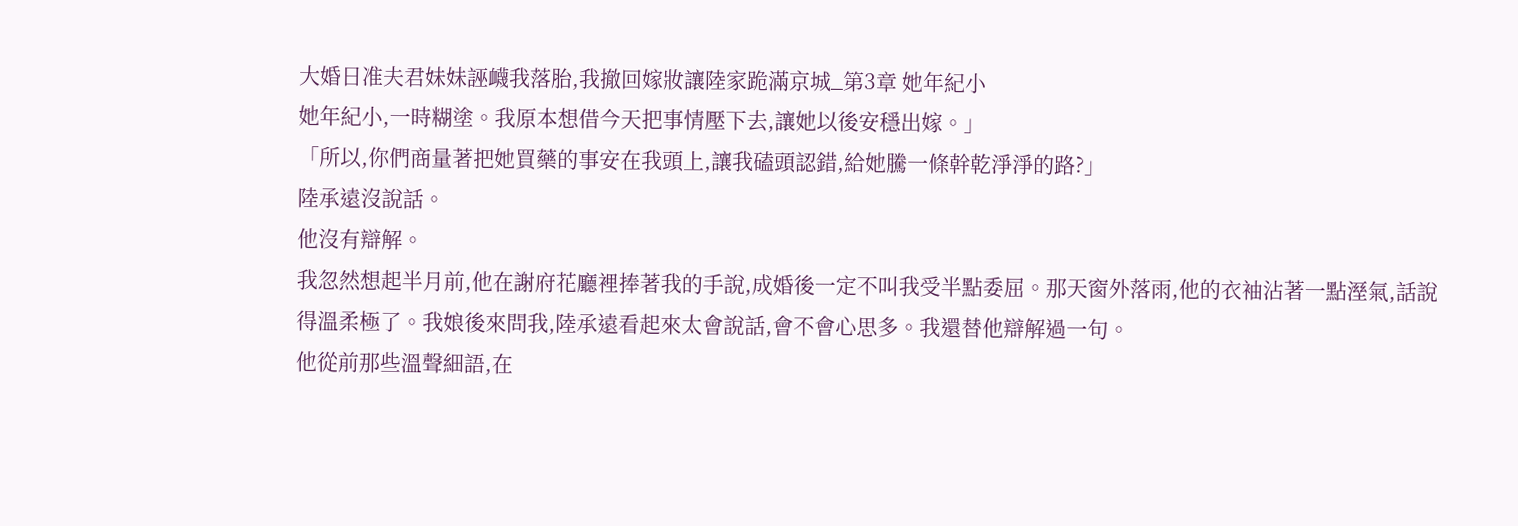大婚日准夫君妹妹誣衊我落胎,我撤回嫁妝讓陸家跪滿京城_第3章 她年紀小
她年紀小,一時糊塗。我原本想借今天把事情壓下去,讓她以後安穩出嫁。」
「所以,你們商量著把她買藥的事安在我頭上,讓我磕頭認錯,給她騰一條幹乾淨淨的路?」
陸承遠沒說話。
他沒有辯解。
我忽然想起半月前,他在謝府花廳裡捧著我的手說,成婚後一定不叫我受半點委屈。那天窗外落雨,他的衣袖沾著一點溼氣,話說得溫柔極了。我娘後來問我,陸承遠看起來太會說話,會不會心思多。我還替他辯解過一句。
他從前那些溫聲細語,在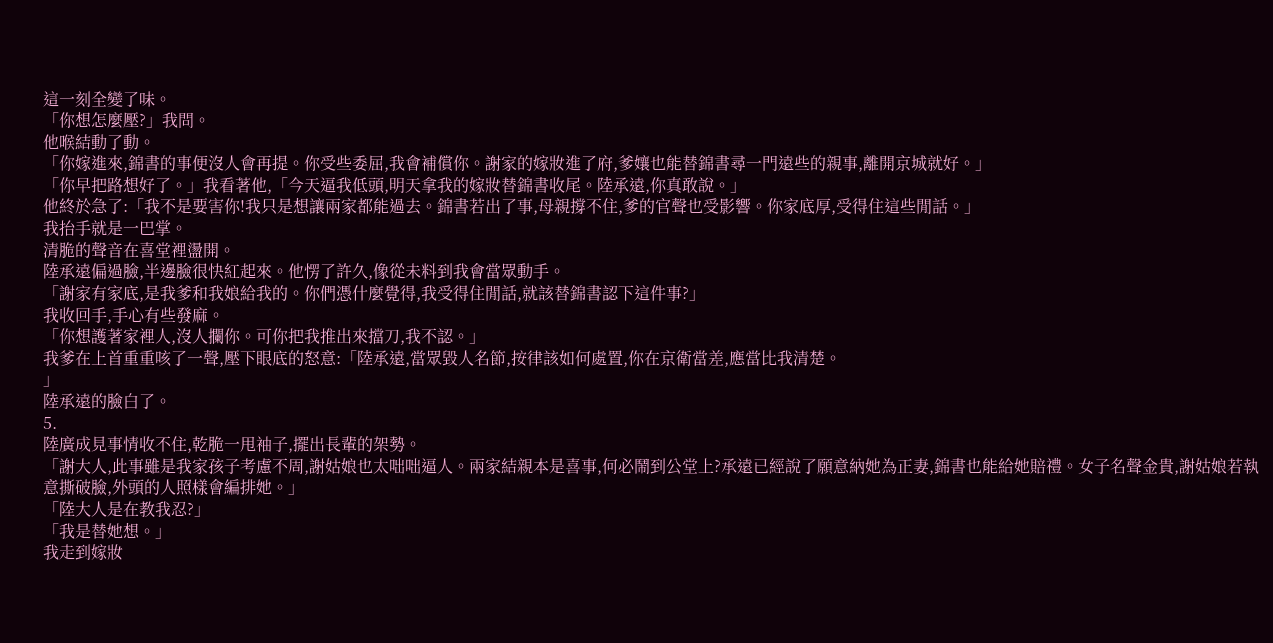這一刻全變了味。
「你想怎麼壓?」我問。
他喉結動了動。
「你嫁進來,錦書的事便沒人會再提。你受些委屈,我會補償你。謝家的嫁妝進了府,爹孃也能替錦書尋一門遠些的親事,離開京城就好。」
「你早把路想好了。」我看著他,「今天逼我低頭,明天拿我的嫁妝替錦書收尾。陸承遠,你真敢說。」
他終於急了:「我不是要害你!我只是想讓兩家都能過去。錦書若出了事,母親撐不住,爹的官聲也受影響。你家底厚,受得住這些閒話。」
我抬手就是一巴掌。
清脆的聲音在喜堂裡盪開。
陸承遠偏過臉,半邊臉很快紅起來。他愣了許久,像從未料到我會當眾動手。
「謝家有家底,是我爹和我娘給我的。你們憑什麼覺得,我受得住閒話,就該替錦書認下這件事?」
我收回手,手心有些發麻。
「你想護著家裡人,沒人攔你。可你把我推出來擋刀,我不認。」
我爹在上首重重咳了一聲,壓下眼底的怒意:「陸承遠,當眾毀人名節,按律該如何處置,你在京衛當差,應當比我清楚。
」
陸承遠的臉白了。
5.
陸廣成見事情收不住,乾脆一甩袖子,擺出長輩的架勢。
「謝大人,此事雖是我家孩子考慮不周,謝姑娘也太咄咄逼人。兩家結親本是喜事,何必鬧到公堂上?承遠已經說了願意納她為正妻,錦書也能給她賠禮。女子名聲金貴,謝姑娘若執意撕破臉,外頭的人照樣會編排她。」
「陸大人是在教我忍?」
「我是替她想。」
我走到嫁妝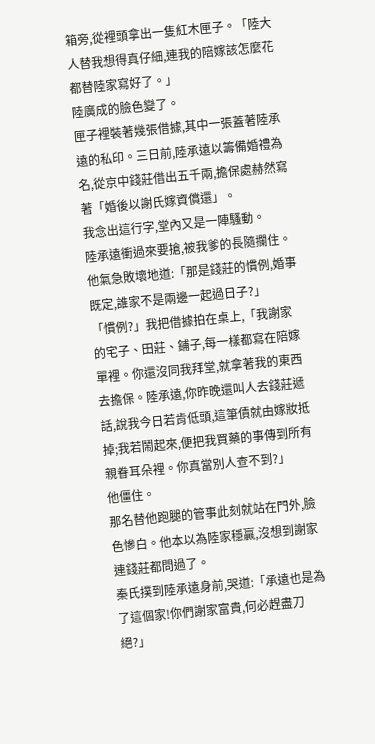箱旁,從裡頭拿出一隻紅木匣子。「陸大人替我想得真仔細,連我的陪嫁該怎麼花都替陸家寫好了。」
陸廣成的臉色變了。
匣子裡裝著幾張借據,其中一張蓋著陸承遠的私印。三日前,陸承遠以籌備婚禮為名,從京中錢莊借出五千兩,擔保處赫然寫著「婚後以謝氏嫁資償還」。
我念出這行字,堂內又是一陣騷動。
陸承遠衝過來要搶,被我爹的長隨攔住。他氣急敗壞地道:「那是錢莊的慣例,婚事既定,誰家不是兩邊一起過日子?」
「慣例?」我把借據拍在桌上,「我謝家的宅子、田莊、鋪子,每一樣都寫在陪嫁單裡。你還沒同我拜堂,就拿著我的東西去擔保。陸承遠,你昨晚還叫人去錢莊遞話,說我今日若肯低頭,這筆債就由嫁妝抵掉;我若鬧起來,便把我買藥的事傳到所有親眷耳朵裡。你真當別人查不到?」
他僵住。
那名替他跑腿的管事此刻就站在門外,臉色慘白。他本以為陸家穩贏,沒想到謝家連錢莊都問過了。
秦氏撲到陸承遠身前,哭道:「承遠也是為了這個家!你們謝家富貴,何必趕盡刀絕?」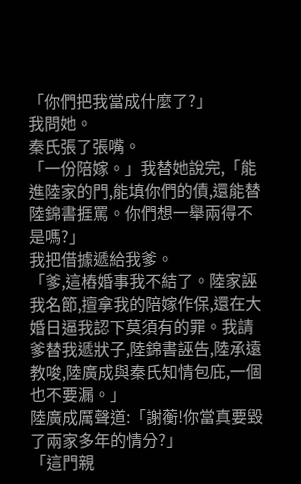「你們把我當成什麼了?」
我問她。
秦氏張了張嘴。
「一份陪嫁。」我替她說完,「能進陸家的門,能填你們的債,還能替陸錦書捱罵。你們想一舉兩得不是嗎?」
我把借據遞給我爹。
「爹,這樁婚事我不結了。陸家誣我名節,擅拿我的陪嫁作保,還在大婚日逼我認下莫須有的罪。我請爹替我遞狀子,陸錦書誣告,陸承遠教唆,陸廣成與秦氏知情包庇,一個也不要漏。」
陸廣成厲聲道:「謝蘅!你當真要毀了兩家多年的情分?」
「這門親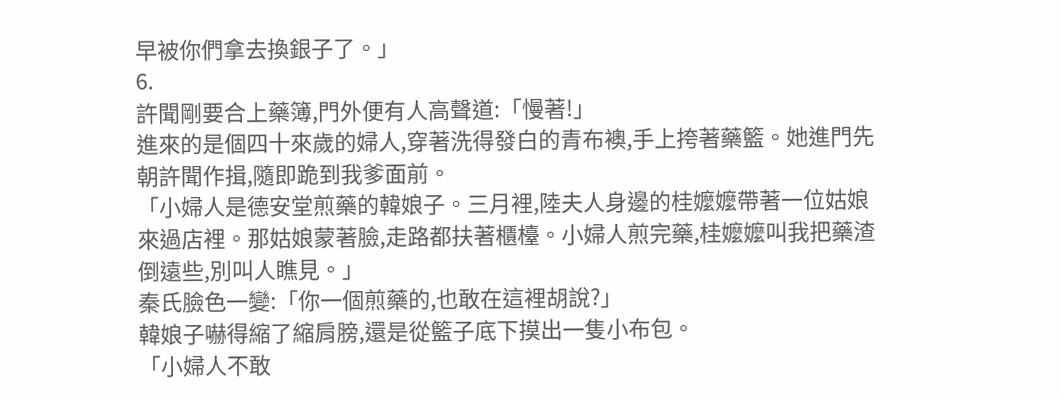早被你們拿去換銀子了。」
6.
許聞剛要合上藥簿,門外便有人高聲道:「慢著!」
進來的是個四十來歲的婦人,穿著洗得發白的青布襖,手上挎著藥籃。她進門先朝許聞作揖,隨即跪到我爹面前。
「小婦人是德安堂煎藥的韓娘子。三月裡,陸夫人身邊的桂嬤嬤帶著一位姑娘來過店裡。那姑娘蒙著臉,走路都扶著櫃檯。小婦人煎完藥,桂嬤嬤叫我把藥渣倒遠些,別叫人瞧見。」
秦氏臉色一變:「你一個煎藥的,也敢在這裡胡說?」
韓娘子嚇得縮了縮肩膀,還是從籃子底下摸出一隻小布包。
「小婦人不敢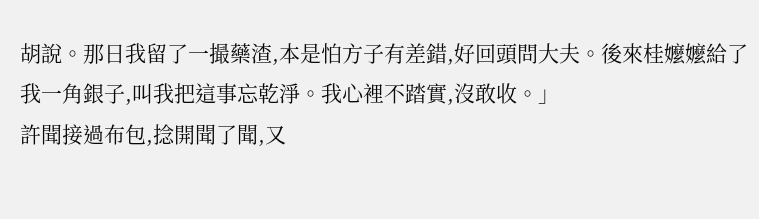胡說。那日我留了一撮藥渣,本是怕方子有差錯,好回頭問大夫。後來桂嬤嬤給了我一角銀子,叫我把這事忘乾淨。我心裡不踏實,沒敢收。」
許聞接過布包,捻開聞了聞,又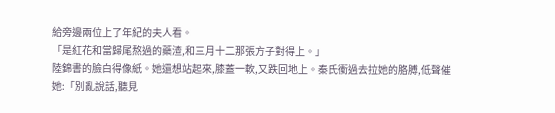給旁邊兩位上了年紀的夫人看。
「是紅花和當歸尾熬過的藥渣,和三月十二那張方子對得上。」
陸錦書的臉白得像紙。她還想站起來,膝蓋一軟,又跌回地上。秦氏衝過去拉她的胳膊,低聲催她:「別亂說話,聽見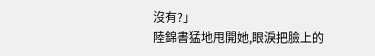沒有?」
陸錦書猛地甩開她,眼淚把臉上的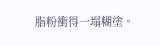脂粉衝得一塌糊塗。